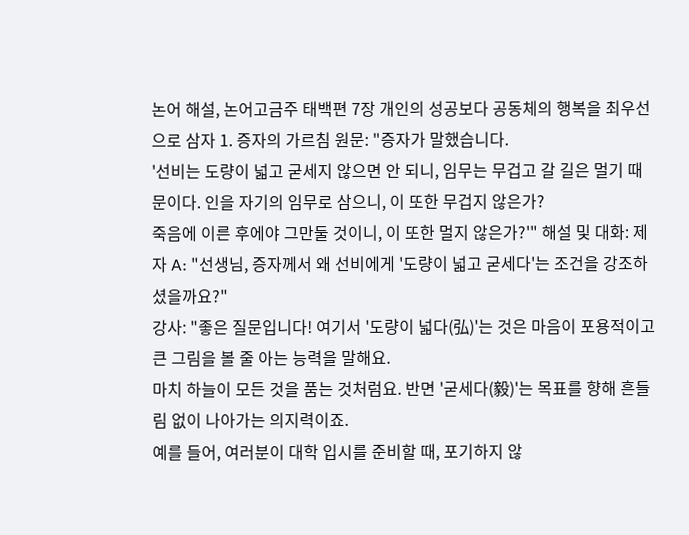논어 해설, 논어고금주 태백편 7장 개인의 성공보다 공동체의 행복을 최우선으로 삼자 1. 증자의 가르침 원문: "증자가 말했습니다.
'선비는 도량이 넓고 굳세지 않으면 안 되니, 임무는 무겁고 갈 길은 멀기 때문이다. 인을 자기의 임무로 삼으니, 이 또한 무겁지 않은가?
죽음에 이른 후에야 그만둘 것이니, 이 또한 멀지 않은가?'" 해설 및 대화: 제자 A: "선생님, 증자께서 왜 선비에게 '도량이 넓고 굳세다'는 조건을 강조하셨을까요?"
강사: "좋은 질문입니다! 여기서 '도량이 넓다(弘)'는 것은 마음이 포용적이고 큰 그림을 볼 줄 아는 능력을 말해요.
마치 하늘이 모든 것을 품는 것처럼요. 반면 '굳세다(毅)'는 목표를 향해 흔들림 없이 나아가는 의지력이죠.
예를 들어, 여러분이 대학 입시를 준비할 때, 포기하지 않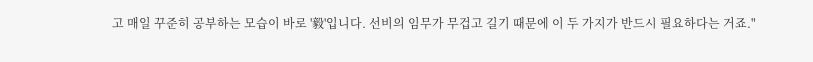고 매일 꾸준히 공부하는 모습이 바로 '毅'입니다. 선비의 임무가 무겁고 길기 때문에 이 두 가지가 반드시 필요하다는 거죠."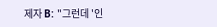제자 B: "그런데 '인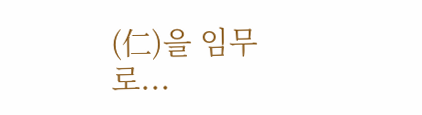(仁)을 임무로...